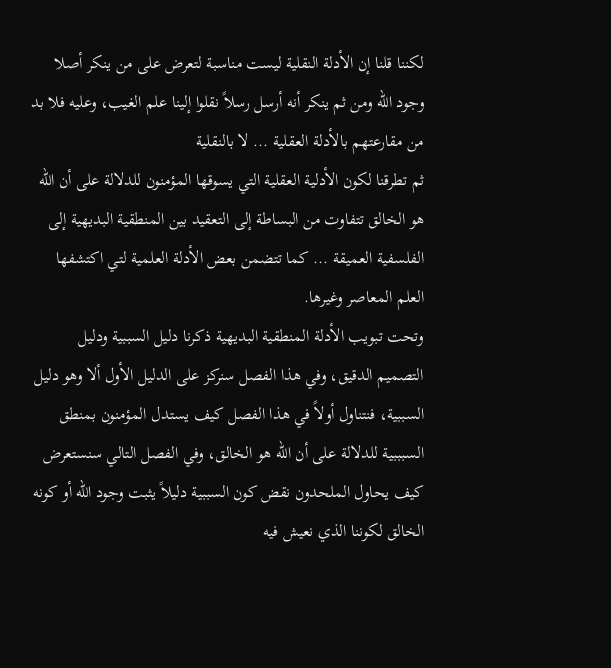لكننا قلنا إن الأدلة النقلية ليست مناسبة لتعرض على من ينكر أصلا وجود الله ومن ثم ينكر أنه أرسل رسلاً نقلوا إلينا علم الغيب، وعليه فلا بد من مقارعتهم بالأدلة العقلية ... لا بالنقلية
ثم تطرقنا لكون الأدلية العقلية التي يسوقها المؤمنون للدلالة على أن الله هو الخالق تتفاوت من البساطة إلى التعقيد بين المنطقية البديهية إلى الفلسفية العميقة ... كما تتضمن بعض الأدلة العلمية لتي اكتشفها العلم المعاصر وغيرها.
وتحت تبويب الأدلة المنطقية البديهية ذكرنا دليل السببية ودليل التصميم الدقيق، وفي هذا الفصل سنركز على الدليل الأول ألا وهو دليل السببية، فنتناول أولاً في هذا الفصل كيف يستدل المؤمنون بمنطق السبببية للدلالة على أن الله هو الخالق، وفي الفصل التالي سنستعرض كيف يحاول الملحدون نقض كون السببية دليلاً يثبت وجود الله أو كونه الخالق لكوننا الذي نعيش فيه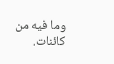وما فيه من كائنات.